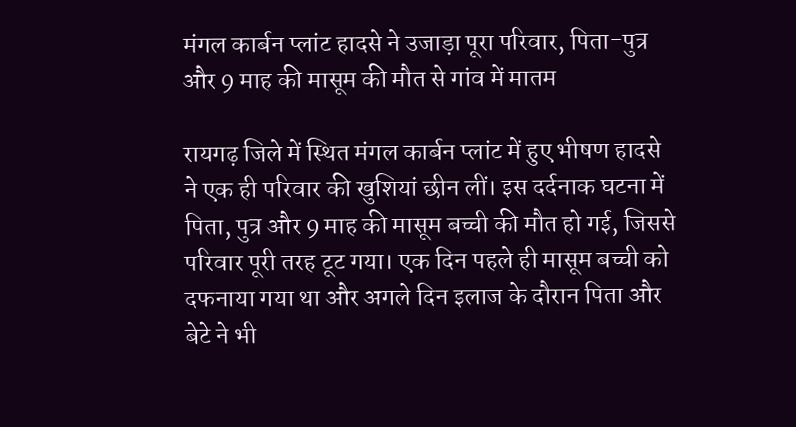मंगल कार्बन प्लांट हादसे ने उजाड़ा पूरा परिवार, पिता-पुत्र और 9 माह की मासूम की मौत से गांव में मातम

रायगढ़ जिले में स्थित मंगल कार्बन प्लांट में हुए भीषण हादसे ने एक ही परिवार की खुशियां छीन लीं। इस दर्दनाक घटना में पिता, पुत्र और 9 माह की मासूम बच्ची की मौत हो गई, जिससे परिवार पूरी तरह टूट गया। एक दिन पहले ही मासूम बच्ची को दफनाया गया था और अगले दिन इलाज के दौरान पिता और बेटे ने भी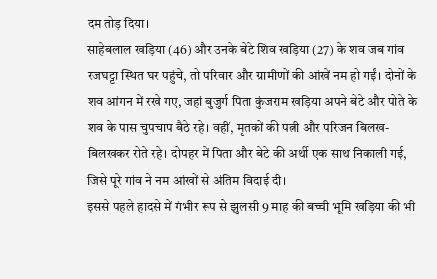दम तोड़ दिया।
साहेबलाल खड़िया (46) और उनके बेटे शिव खड़िया (27) के शव जब गांव रजघट्टा स्थित घर पहुंचे, तो परिवार और ग्रामीणों की आंखें नम हो गईं। दोनों के शव आंगन में रखे गए, जहां बुजुर्ग पिता कुंजराम खड़िया अपने बेटे और पोते के शव के पास चुपचाप बैठे रहे। वहीं, मृतकों की पत्नी और परिजन बिलख-बिलखकर रोते रहे। दोपहर में पिता और बेटे की अर्थी एक साथ निकाली गई, जिसे पूरे गांव ने नम आंखों से अंतिम विदाई दी।
इससे पहले हादसे में गंभीर रूप से झुलसी 9 माह की बच्ची भूमि खड़िया की भी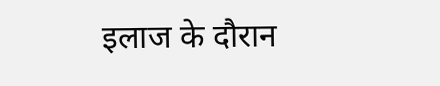इलाज के दौरान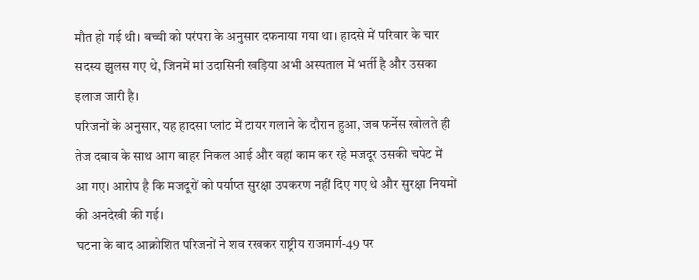मौत हो गई थी। बच्ची को परंपरा के अनुसार दफनाया गया था। हादसे में परिवार के चार सदस्य झुलस गए थे, जिनमें मां उदासिनी खड़िया अभी अस्पताल में भर्ती है और उसका इलाज जारी है।
परिजनों के अनुसार, यह हादसा प्लांट में टायर गलाने के दौरान हुआ, जब फर्नेस खोलते ही तेज दबाव के साथ आग बाहर निकल आई और वहां काम कर रहे मजदूर उसकी चपेट में आ गए। आरोप है कि मजदूरों को पर्याप्त सुरक्षा उपकरण नहीं दिए गए थे और सुरक्षा नियमों की अनदेखी की गई।
घटना के बाद आक्रोशित परिजनों ने शव रखकर राष्ट्रीय राजमार्ग-49 पर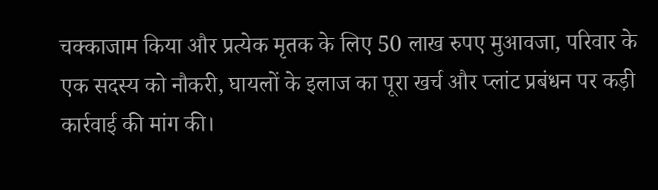चक्काजाम किया और प्रत्येक मृतक के लिए 50 लाख रुपए मुआवजा, परिवार के एक सदस्य को नौकरी, घायलों के इलाज का पूरा खर्च और प्लांट प्रबंधन पर कड़ी कार्रवाई की मांग की।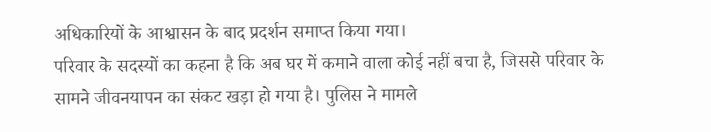अधिकारियों के आश्वासन के बाद प्रदर्शन समाप्त किया गया।
परिवार के सदस्यों का कहना है कि अब घर में कमाने वाला कोई नहीं बचा है, जिससे परिवार के सामने जीवनयापन का संकट खड़ा हो गया है। पुलिस ने मामले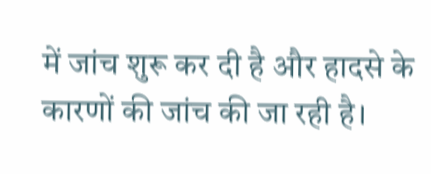में जांच शुरू कर दी है और हादसे के कारणों की जांच की जा रही है।